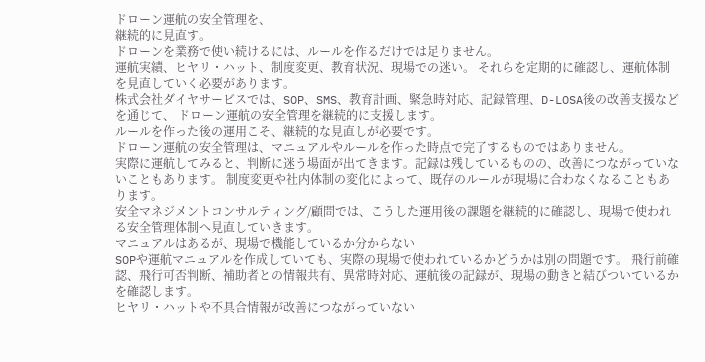ドローン運航の安全管理を、
継続的に見直す。
ドローンを業務で使い続けるには、ルールを作るだけでは足りません。
運航実績、ヒヤリ・ハット、制度変更、教育状況、現場での迷い。 それらを定期的に確認し、運航体制を見直していく必要があります。
株式会社ダイヤサービスでは、SOP、SMS、教育計画、緊急時対応、記録管理、D-LOSA後の改善支援などを通じて、 ドローン運航の安全管理を継続的に支援します。
ルールを作った後の運用こそ、継続的な見直しが必要です。
ドローン運航の安全管理は、マニュアルやルールを作った時点で完了するものではありません。
実際に運航してみると、判断に迷う場面が出てきます。記録は残しているものの、改善につながっていないこともあります。 制度変更や社内体制の変化によって、既存のルールが現場に合わなくなることもあります。
安全マネジメントコンサルティング/顧問では、こうした運用後の課題を継続的に確認し、現場で使われる安全管理体制へ見直していきます。
マニュアルはあるが、現場で機能しているか分からない
SOPや運航マニュアルを作成していても、実際の現場で使われているかどうかは別の問題です。 飛行前確認、飛行可否判断、補助者との情報共有、異常時対応、運航後の記録が、現場の動きと結びついているかを確認します。
ヒヤリ・ハットや不具合情報が改善につながっていない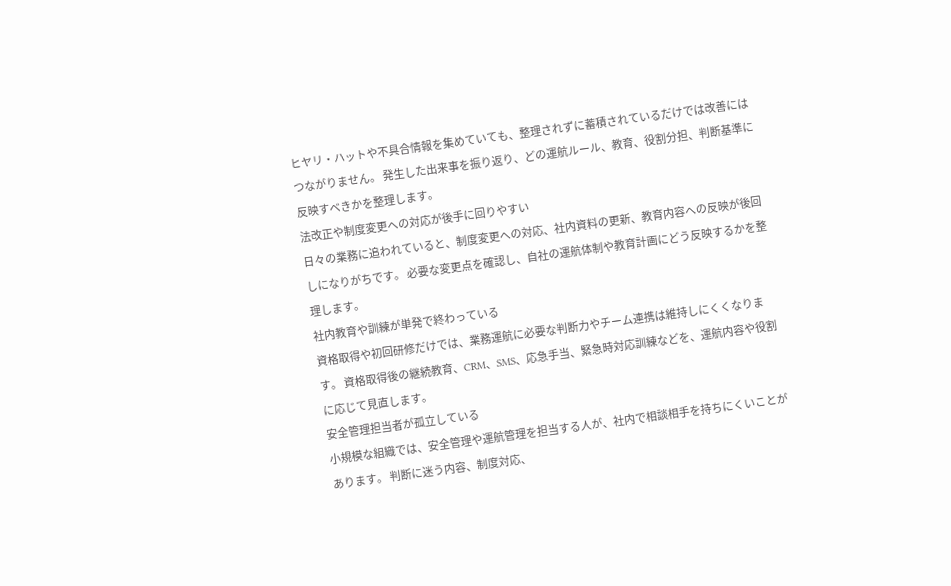ヒヤリ・ハットや不具合情報を集めていても、整理されずに蓄積されているだけでは改善にはつながりません。 発生した出来事を振り返り、どの運航ルール、教育、役割分担、判断基準に反映すべきかを整理します。
法改正や制度変更への対応が後手に回りやすい
日々の業務に追われていると、制度変更への対応、社内資料の更新、教育内容への反映が後回しになりがちです。 必要な変更点を確認し、自社の運航体制や教育計画にどう反映するかを整理します。
社内教育や訓練が単発で終わっている
資格取得や初回研修だけでは、業務運航に必要な判断力やチーム連携は維持しにくくなります。 資格取得後の継続教育、CRM、SMS、応急手当、緊急時対応訓練などを、運航内容や役割に応じて見直します。
安全管理担当者が孤立している
小規模な組織では、安全管理や運航管理を担当する人が、社内で相談相手を持ちにくいことがあります。 判断に迷う内容、制度対応、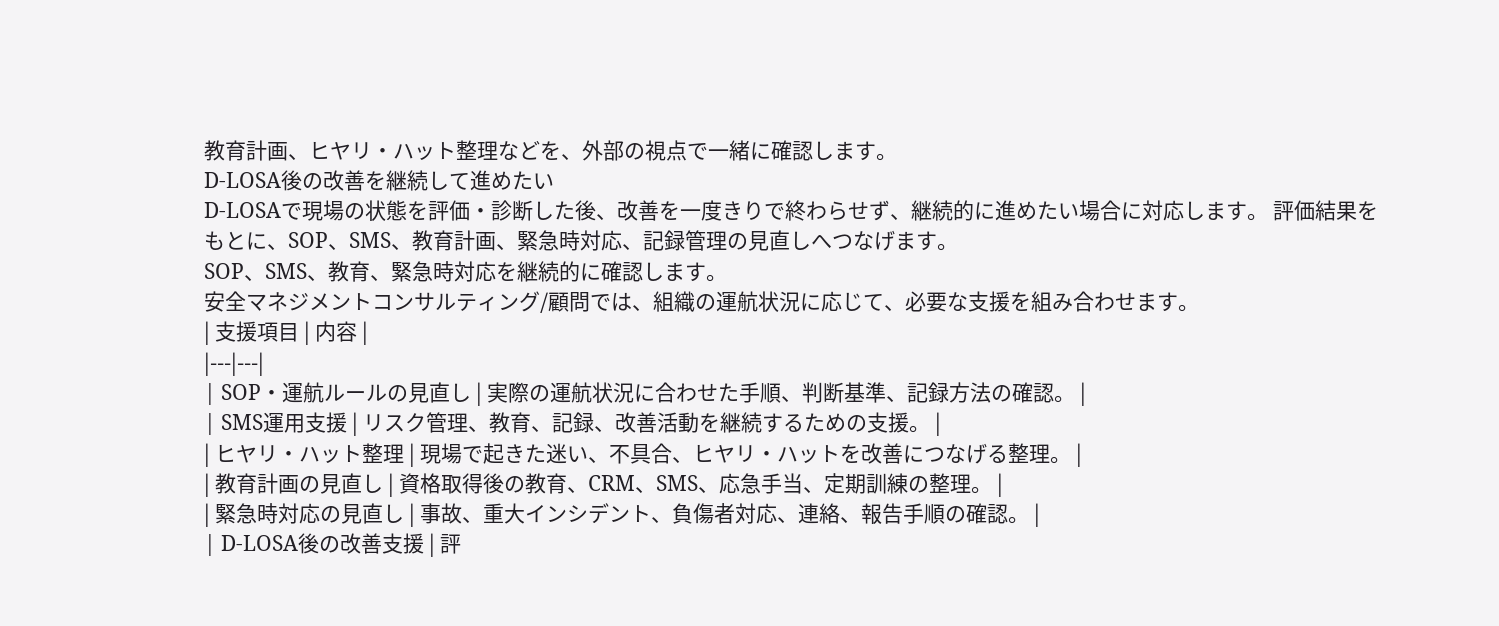教育計画、ヒヤリ・ハット整理などを、外部の視点で一緒に確認します。
D-LOSA後の改善を継続して進めたい
D-LOSAで現場の状態を評価・診断した後、改善を一度きりで終わらせず、継続的に進めたい場合に対応します。 評価結果をもとに、SOP、SMS、教育計画、緊急時対応、記録管理の見直しへつなげます。
SOP、SMS、教育、緊急時対応を継続的に確認します。
安全マネジメントコンサルティング/顧問では、組織の運航状況に応じて、必要な支援を組み合わせます。
| 支援項目 | 内容 |
|---|---|
| SOP・運航ルールの見直し | 実際の運航状況に合わせた手順、判断基準、記録方法の確認。 |
| SMS運用支援 | リスク管理、教育、記録、改善活動を継続するための支援。 |
| ヒヤリ・ハット整理 | 現場で起きた迷い、不具合、ヒヤリ・ハットを改善につなげる整理。 |
| 教育計画の見直し | 資格取得後の教育、CRM、SMS、応急手当、定期訓練の整理。 |
| 緊急時対応の見直し | 事故、重大インシデント、負傷者対応、連絡、報告手順の確認。 |
| D-LOSA後の改善支援 | 評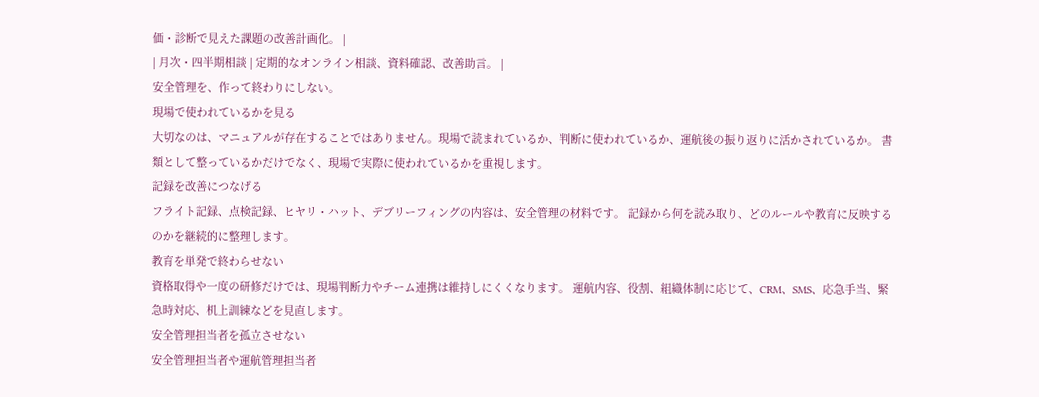価・診断で見えた課題の改善計画化。 |
| 月次・四半期相談 | 定期的なオンライン相談、資料確認、改善助言。 |
安全管理を、作って終わりにしない。
現場で使われているかを見る
大切なのは、マニュアルが存在することではありません。現場で読まれているか、判断に使われているか、運航後の振り返りに活かされているか。 書類として整っているかだけでなく、現場で実際に使われているかを重視します。
記録を改善につなげる
フライト記録、点検記録、ヒヤリ・ハット、デブリーフィングの内容は、安全管理の材料です。 記録から何を読み取り、どのルールや教育に反映するのかを継続的に整理します。
教育を単発で終わらせない
資格取得や一度の研修だけでは、現場判断力やチーム連携は維持しにくくなります。 運航内容、役割、組織体制に応じて、CRM、SMS、応急手当、緊急時対応、机上訓練などを見直します。
安全管理担当者を孤立させない
安全管理担当者や運航管理担当者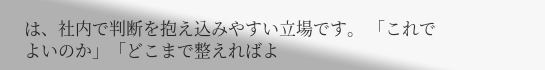は、社内で判断を抱え込みやすい立場です。 「これでよいのか」「どこまで整えればよ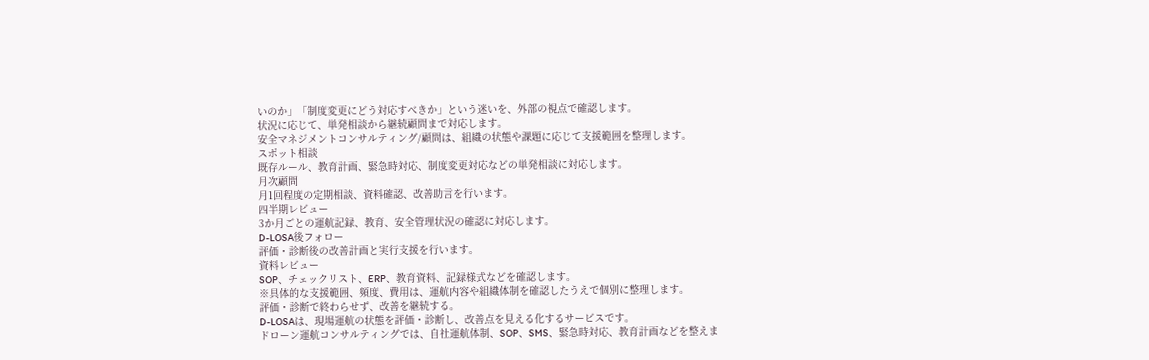いのか」「制度変更にどう対応すべきか」という迷いを、外部の視点で確認します。
状況に応じて、単発相談から継続顧問まで対応します。
安全マネジメントコンサルティング/顧問は、組織の状態や課題に応じて支援範囲を整理します。
スポット相談
既存ルール、教育計画、緊急時対応、制度変更対応などの単発相談に対応します。
月次顧問
月1回程度の定期相談、資料確認、改善助言を行います。
四半期レビュー
3か月ごとの運航記録、教育、安全管理状況の確認に対応します。
D-LOSA後フォロー
評価・診断後の改善計画と実行支援を行います。
資料レビュー
SOP、チェックリスト、ERP、教育資料、記録様式などを確認します。
※具体的な支援範囲、頻度、費用は、運航内容や組織体制を確認したうえで個別に整理します。
評価・診断で終わらせず、改善を継続する。
D-LOSAは、現場運航の状態を評価・診断し、改善点を見える化するサービスです。
ドローン運航コンサルティングでは、自社運航体制、SOP、SMS、緊急時対応、教育計画などを整えま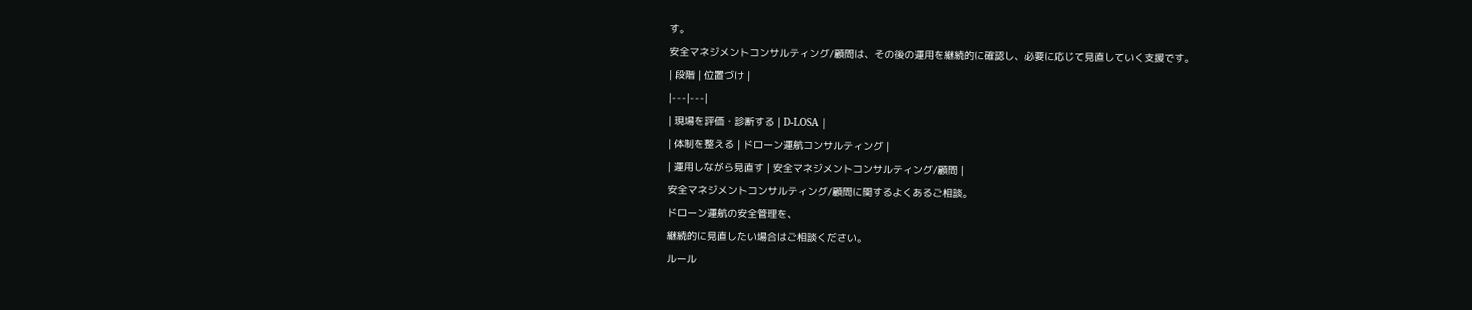す。
安全マネジメントコンサルティング/顧問は、その後の運用を継続的に確認し、必要に応じて見直していく支援です。
| 段階 | 位置づけ |
|---|---|
| 現場を評価・診断する | D-LOSA |
| 体制を整える | ドローン運航コンサルティング |
| 運用しながら見直す | 安全マネジメントコンサルティング/顧問 |
安全マネジメントコンサルティング/顧問に関するよくあるご相談。
ドローン運航の安全管理を、
継続的に見直したい場合はご相談ください。
ルール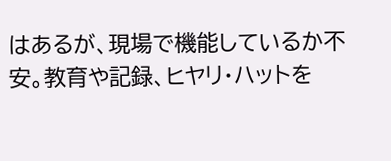はあるが、現場で機能しているか不安。教育や記録、ヒヤリ・ハットを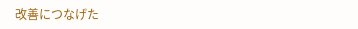改善につなげた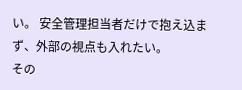い。 安全管理担当者だけで抱え込まず、外部の視点も入れたい。
その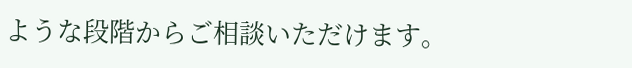ような段階からご相談いただけます。